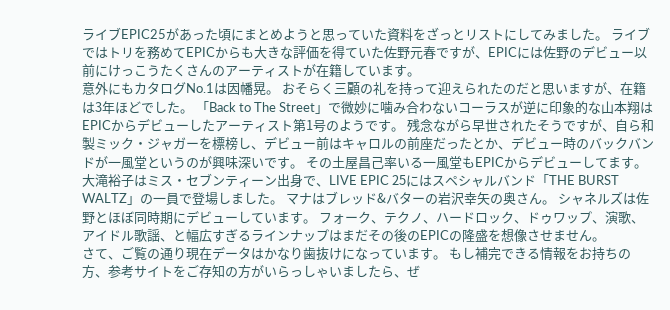ライブEPIC25があった頃にまとめようと思っていた資料をざっとリストにしてみました。 ライブではトリを務めてEPICからも大きな評価を得ていた佐野元春ですが、EPICには佐野のデビュー以前にけっこうたくさんのアーティストが在籍しています。
意外にもカタログNo.1は因幡晃。 おそらく三顧の礼を持って迎えられたのだと思いますが、在籍は3年ほどでした。 「Back to The Street」で微妙に噛み合わないコーラスが逆に印象的な山本翔はEPICからデビューしたアーティスト第1号のようです。 残念ながら早世されたそうですが、自ら和製ミック・ジャガーを標榜し、デビュー前はキャロルの前座だったとか、デビュー時のバックバンドが一風堂というのが興味深いです。 その土屋昌己率いる一風堂もEPICからデビューしてます。 大滝裕子はミス・セブンティーン出身で、LIVE EPIC 25にはスペシャルバンド「THE BURST WALTZ」の一員で登場しました。 マナはブレッド&バターの岩沢幸矢の奥さん。 シャネルズは佐野とほぼ同時期にデビューしています。 フォーク、テクノ、ハードロック、ドゥワップ、演歌、アイドル歌謡、と幅広すぎるラインナップはまだその後のEPICの隆盛を想像させません。
さて、ご覧の通り現在データはかなり歯抜けになっています。 もし補完できる情報をお持ちの方、参考サイトをご存知の方がいらっしゃいましたら、ぜ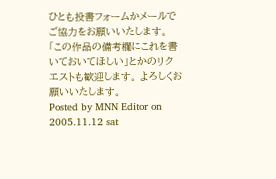ひとも投書フォームかメールでご協力をお願いいたします。 「この作品の備考欄にこれを書いておいてほしい」とかのリクエストも歓迎します。 よろしくお願いいたします。
Posted by MNN Editor on 2005.11.12 sat